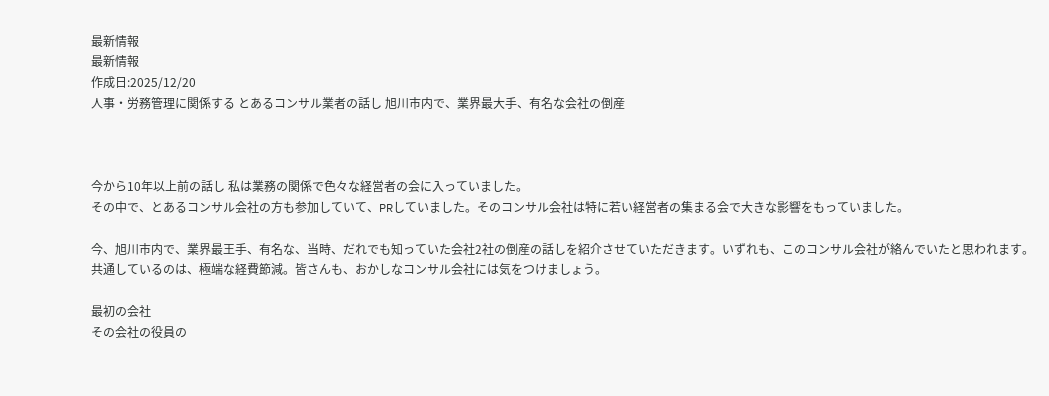最新情報
最新情報
作成日:2025/12/20
人事・労務管理に関係する とあるコンサル業者の話し 旭川市内で、業界最大手、有名な会社の倒産



今から10年以上前の話し 私は業務の関係で色々な経営者の会に入っていました。
その中で、とあるコンサル会社の方も参加していて、PRしていました。そのコンサル会社は特に若い経営者の集まる会で大きな影響をもっていました。

今、旭川市内で、業界最王手、有名な、当時、だれでも知っていた会社2社の倒産の話しを紹介させていただきます。いずれも、このコンサル会社が絡んでいたと思われます。
共通しているのは、極端な経費節減。皆さんも、おかしなコンサル会社には気をつけましょう。

最初の会社
その会社の役員の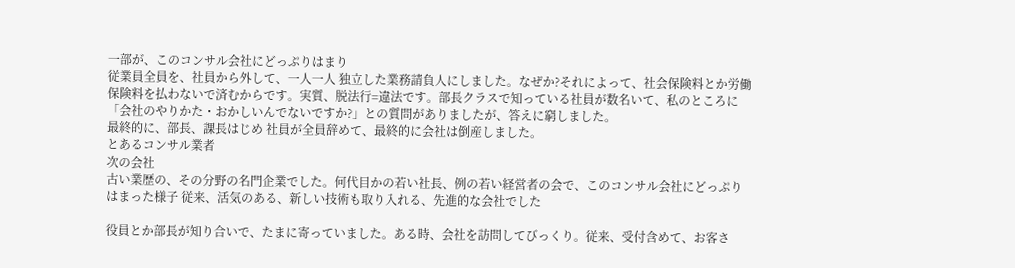一部が、このコンサル会社にどっぷりはまり
従業員全員を、社員から外して、一人一人 独立した業務請負人にしました。なぜか?それによって、社会保険料とか労働保険料を払わないで済むからです。実質、脱法行=違法です。部長クラスで知っている社員が数名いて、私のところに「会社のやりかた・おかしいんでないですか?」との質問がありましたが、答えに窮しました。
最終的に、部長、課長はじめ 社員が全員辞めて、最終的に会社は倒産しました。
とあるコンサル業者
次の会社
古い業歴の、その分野の名門企業でした。何代目かの若い社長、例の若い経営者の会で、このコンサル会社にどっぷりはまった様子 従来、活気のある、新しい技術も取り入れる、先進的な会社でした

役員とか部長が知り合いで、たまに寄っていました。ある時、会社を訪問してびっくり。従来、受付含めて、お客さ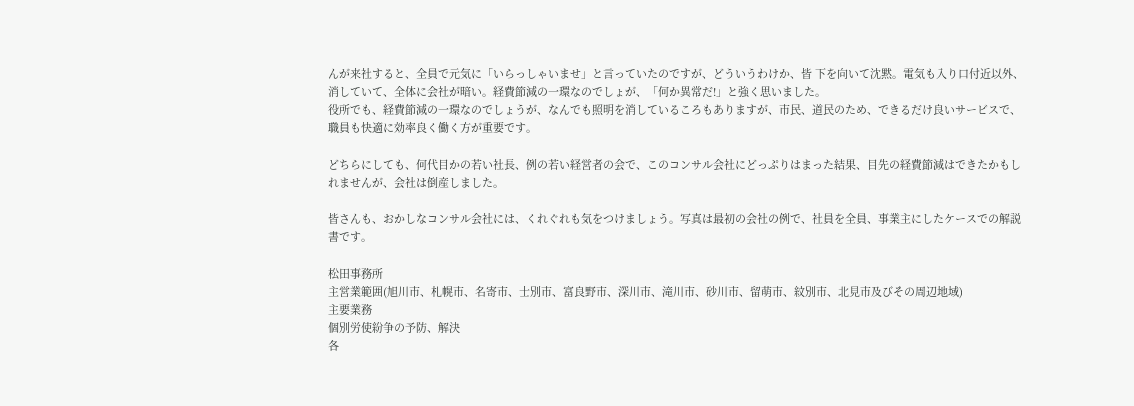んが来社すると、全員で元気に「いらっしゃいませ」と言っていたのですが、どういうわけか、皆 下を向いて沈黙。電気も入り口付近以外、消していて、全体に会社が暗い。経費節減の一環なのでしょが、「何か異常だ!」と強く思いました。
役所でも、経費節減の一環なのでしょうが、なんでも照明を消しているころもありますが、市民、道民のため、できるだけ良いサービスで、職員も快適に効率良く働く方が重要です。

どちらにしても、何代目かの若い社長、例の若い経営者の会で、このコンサル会社にどっぷりはまった結果、目先の経費節減はできたかもしれませんが、会社は倒産しました。

皆さんも、おかしなコンサル会社には、くれぐれも気をつけましょう。写真は最初の会社の例で、社員を全員、事業主にしたケースでの解説書です。

松田事務所
主営業範囲(旭川市、札幌市、名寄市、士別市、富良野市、深川市、滝川市、砂川市、留萌市、紋別市、北見市及びその周辺地域)
主要業務
個別労使紛争の予防、解決
各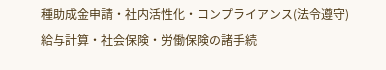種助成金申請・社内活性化・コンプライアンス(法令遵守)
給与計算・社会保険・労働保険の諸手続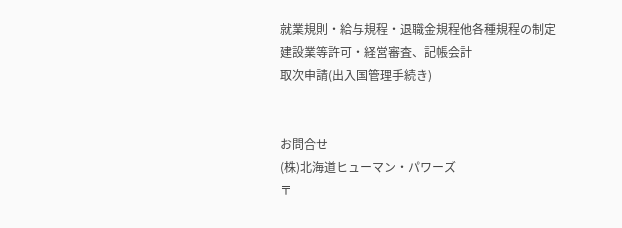就業規則・給与規程・退職金規程他各種規程の制定
建設業等許可・経営審査、記帳会計
取次申請(出入国管理手続き)


お問合せ
(株)北海道ヒューマン・パワーズ
〒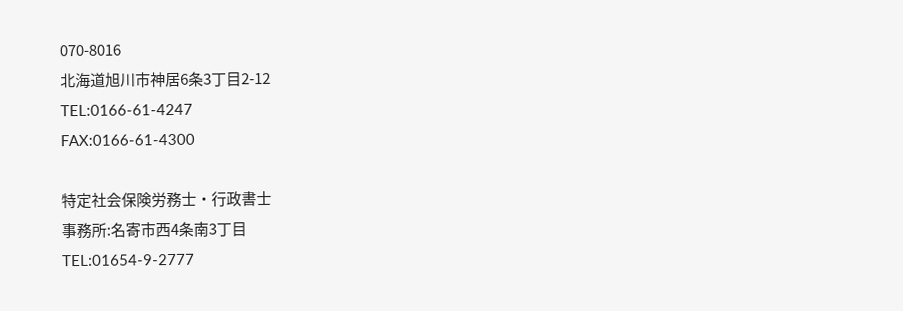070-8016
北海道旭川市神居6条3丁目2-12
TEL:0166-61-4247
FAX:0166-61-4300

特定社会保険労務士・行政書士
事務所:名寄市西4条南3丁目
TEL:01654-9-2777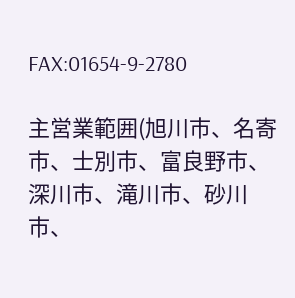FAX:01654-9-2780

主営業範囲(旭川市、名寄市、士別市、富良野市、深川市、滝川市、砂川市、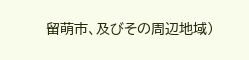留萌市、及びその周辺地域)